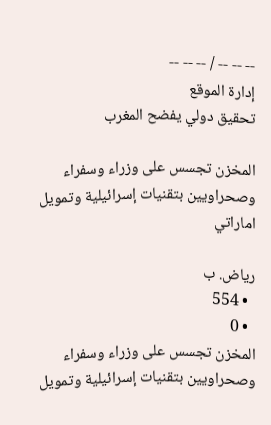-- -- -- / -- -- --
إدارة الموقع
تحقيق دولي يفضح المغرب

المخزن تجسس على وزراء وسفراء وصحراويين بتقنيات إسرائيلية وتمويل اماراتي

رياض. ب
  • 554
  • 0
المخزن تجسس على وزراء وسفراء وصحراويين بتقنيات إسرائيلية وتمويل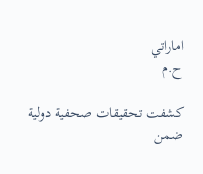اماراتي
ح.م

كشفت تحقيقات صحفية دولية ضمن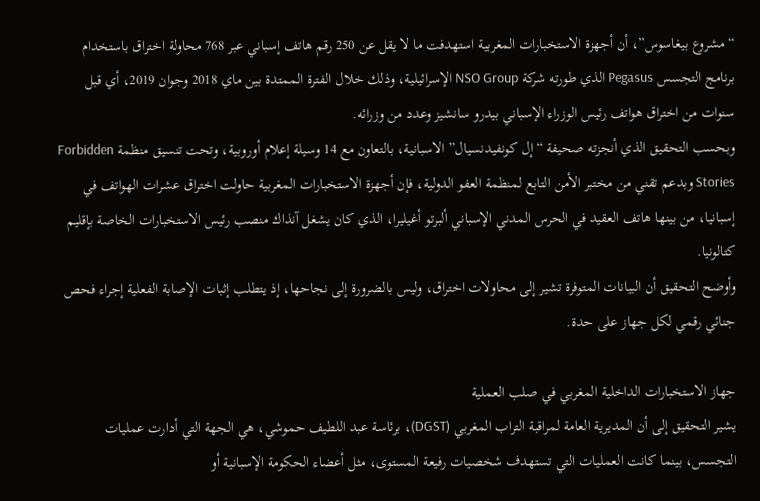“مشروع بيغاسوس”، أن أجهزة الاستخبارات المغربية استهدفت ما لا يقل عن 250 رقم هاتف إسباني عبر 768 محاولة اختراق باستخدام برنامج التجسس Pegasus الذي طورته شركة NSO Group الإسرائيلية، وذلك خلال الفترة الممتدة بين ماي 2018 وجوان 2019، أي قبل سنوات من اختراق هواتف رئيس الوزراء الإسباني بيدرو سانشيز وعدد من وزرائه.
وبحسب التحقيق الذي أنجزته صحيفة “إل كونفيدنسيال” الاسبانية، بالتعاون مع 14 وسيلة إعلام أوروبية، وتحت تنسيق منظمة Forbidden Stories وبدعم تقني من مختبر الأمن التابع لمنظمة العفو الدولية، فإن أجهزة الاستخبارات المغربية حاولت اختراق عشرات الهواتف في إسبانيا، من بينها هاتف العقيد في الحرس المدني الإسباني ألبرتو أغيليرا، الذي كان يشغل آنذاك منصب رئيس الاستخبارات الخاصة بإقليم كتالونيا.
وأوضح التحقيق أن البيانات المتوفرة تشير إلى محاولات اختراق، وليس بالضرورة إلى نجاحها، إذ يتطلب إثبات الإصابة الفعلية إجراء فحص جنائي رقمي لكل جهاز على حدة.

جهاز الاستخبارات الداخلية المغربي في صلب العملية
يشير التحقيق إلى أن المديرية العامة لمراقبة التراب المغربي (DGST)، برئاسة عبد اللطيف حموشي، هي الجهة التي أدارت عمليات التجسس، بينما كانت العمليات التي تستهدف شخصيات رفيعة المستوى، مثل أعضاء الحكومة الإسبانية أو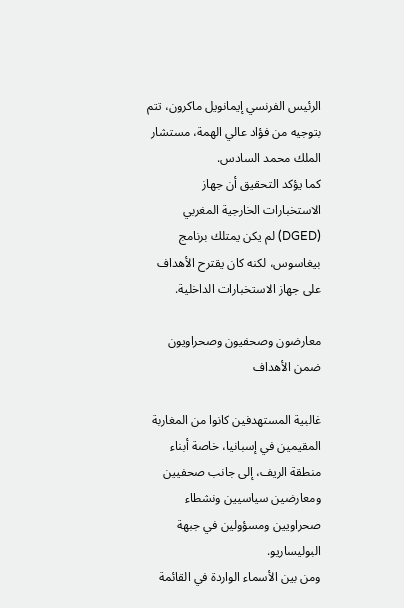الرئيس الفرنسي إيمانويل ماكرون، تتم بتوجيه من فؤاد عالي الهمة، مستشار الملك محمد السادس.
كما يؤكد التحقيق أن جهاز الاستخبارات الخارجية المغربي (DGED) لم يكن يمتلك برنامج بيغاسوس، لكنه كان يقترح الأهداف على جهاز الاستخبارات الداخلية.

معارضون وصحفيون وصحراويون ضمن الأهداف

غالبية المستهدفين كانوا من المغاربة المقيمين في إسبانيا، خاصة أبناء منطقة الريف، إلى جانب صحفيين ومعارضين سياسيين ونشطاء صحراويين ومسؤولين في جبهة البوليساريو.
ومن بين الأسماء الواردة في القائمة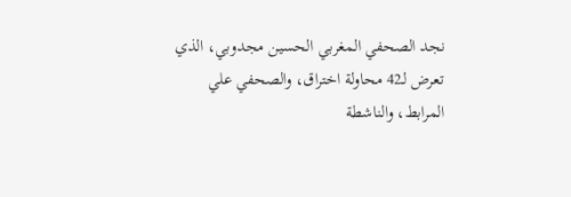نجد الصحفي المغربي الحسين مجدوبي، الذي تعرض لـ42 محاولة اختراق، والصحفي علي المرابط، والناشطة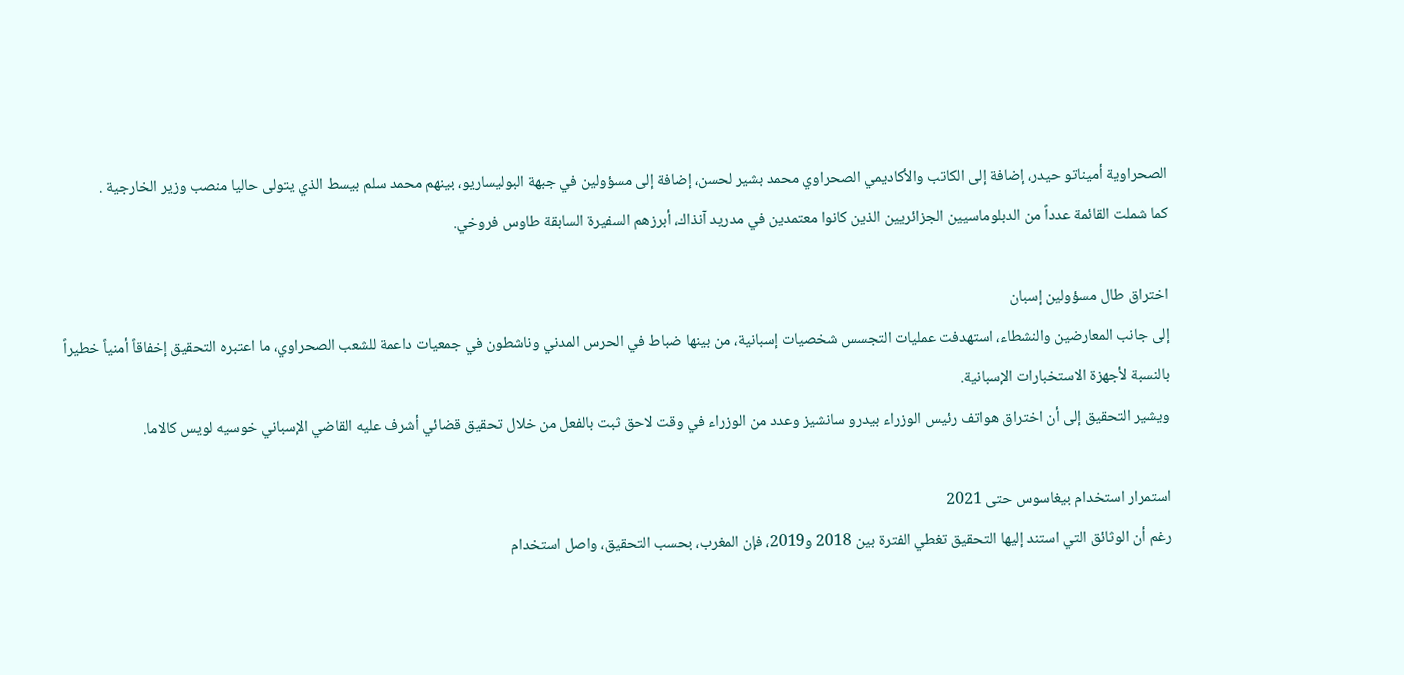الصحراوية أميناتو حيدر، إضافة إلى الكاتب والأكاديمي الصحراوي محمد بشير لحسن، إضافة إلى مسؤولين في جبهة البوليساريو، بينهم محمد سلم بيسط الذي يتولى حاليا منصب وزير الخارجية .
كما شملت القائمة عدداً من الدبلوماسيين الجزائريين الذين كانوا معتمدين في مدريد آنذاك، أبرزهم السفيرة السابقة طاوس فروخي.

اختراق طال مسؤولين إسبان
إلى جانب المعارضين والنشطاء، استهدفت عمليات التجسس شخصيات إسبانية، من بينها ضباط في الحرس المدني وناشطون في جمعيات داعمة للشعب الصحراوي، ما اعتبره التحقيق إخفاقاً أمنياً خطيراً بالنسبة لأجهزة الاستخبارات الإسبانية.
ويشير التحقيق إلى أن اختراق هواتف رئيس الوزراء بيدرو سانشيز وعدد من الوزراء في وقت لاحق ثبت بالفعل من خلال تحقيق قضائي أشرف عليه القاضي الإسباني خوسيه لويس كالاما.

استمرار استخدام بيغاسوس حتى 2021
رغم أن الوثائق التي استند إليها التحقيق تغطي الفترة بين 2018 و2019، فإن المغرب، بحسب التحقيق، واصل استخدام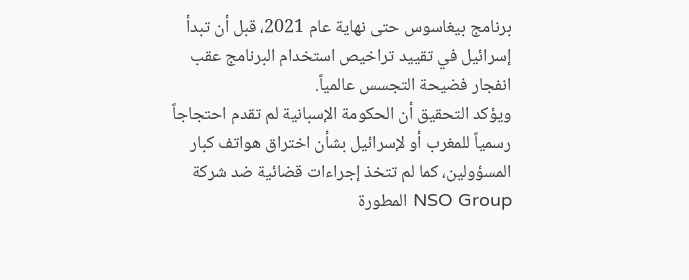برنامج بيغاسوس حتى نهاية عام 2021، قبل أن تبدأ إسرائيل في تقييد تراخيص استخدام البرنامج عقب انفجار فضيحة التجسس عالمياً.
ويؤكد التحقيق أن الحكومة الإسبانية لم تقدم احتجاجاً رسمياً للمغرب أو لإسرائيل بشأن اختراق هواتف كبار المسؤولين، كما لم تتخذ إجراءات قضائية ضد شركة NSO Group المطورة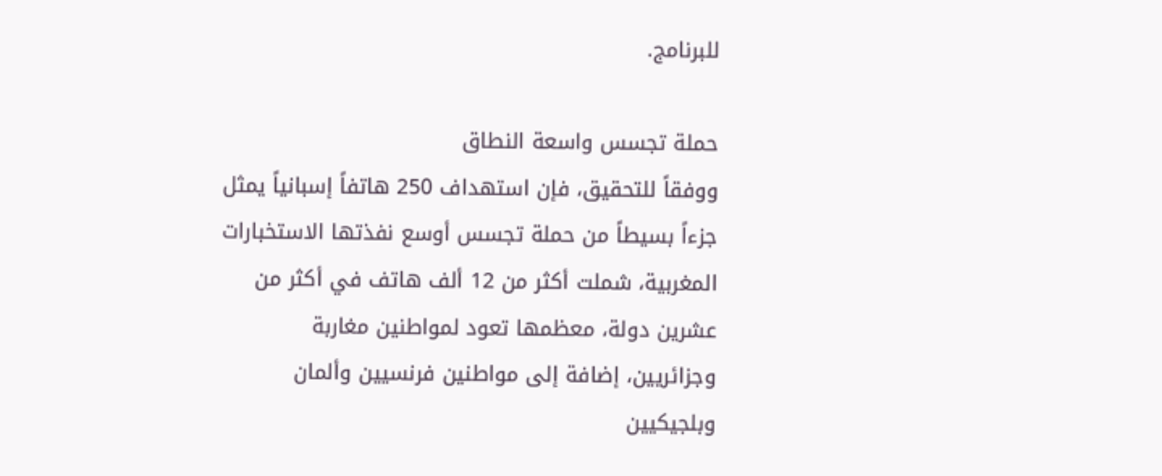للبرنامج.

حملة تجسس واسعة النطاق
ووفقاً للتحقيق، فإن استهداف 250 هاتفاً إسبانياً يمثل جزءاً بسيطاً من حملة تجسس أوسع نفذتها الاستخبارات المغربية، شملت أكثر من 12 ألف هاتف في أكثر من عشرين دولة، معظمها تعود لمواطنين مغاربة وجزائريين، إضافة إلى مواطنين فرنسيين وألمان وبلجيكيين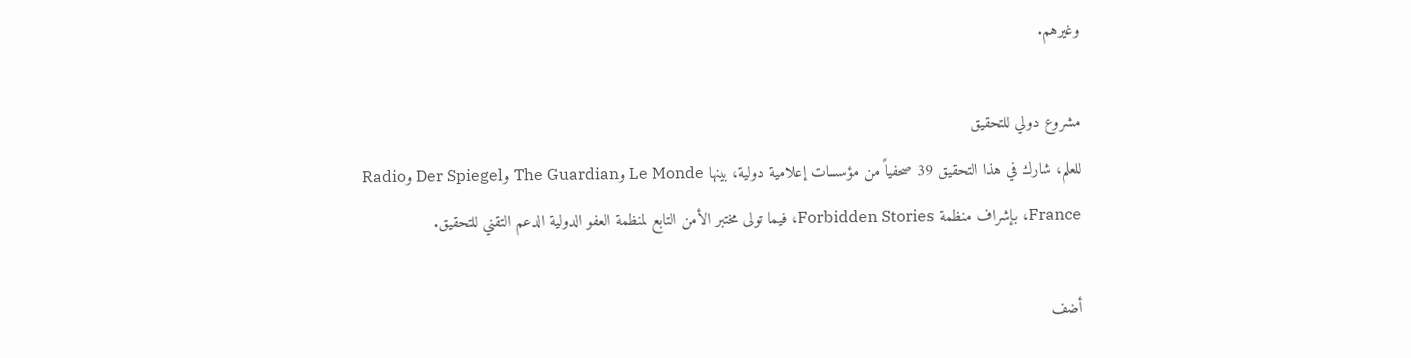وغيرهم.

مشروع دولي للتحقيق
للعلم، شارك في هذا التحقيق 39 صحفياً من مؤسسات إعلامية دولية، بينها Le Monde وThe Guardian وDer Spiegel وRadio France، بإشراف منظمة Forbidden Stories، فيما تولى مختبر الأمن التابع لمنظمة العفو الدولية الدعم التقني للتحقيق.

أضف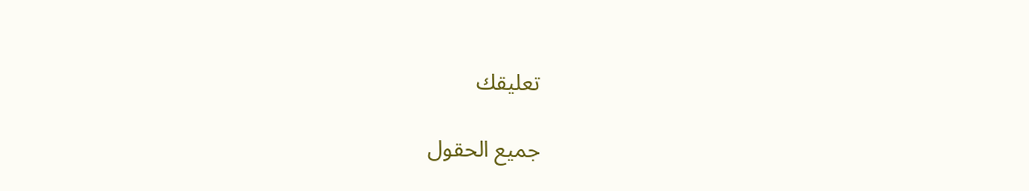تعليقك

جميع الحقول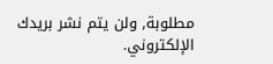مطلوبة, ولن يتم نشر بريدك الإلكتروني.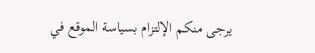يرجى منكم الإلتزام بسياسة الموقع في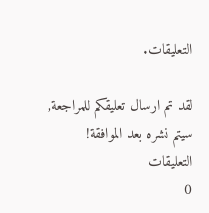التعليقات.

لقد تم ارسال تعليقكم للمراجعة, سيتم نشره بعد الموافقة!
التعليقات
0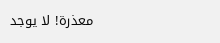معذرة! لا يوجد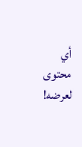أي محتوى لعرضه!